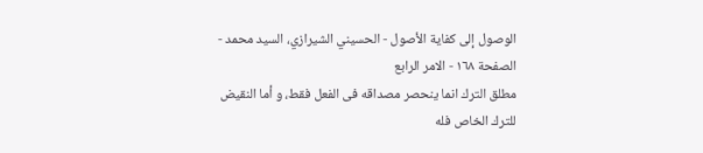الوصول إلى كفاية الأصول - الحسيني الشيرازي، السيد محمد - الصفحة ١٦٨ - الامر الرابع
مطلق الترك انما ينحصر مصداقه فى الفعل فقط، و أما النقيض للترك الخاص فله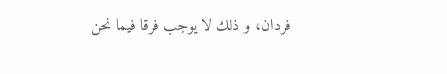فردان، و ذلك لا يوجب فرقا فيما نحن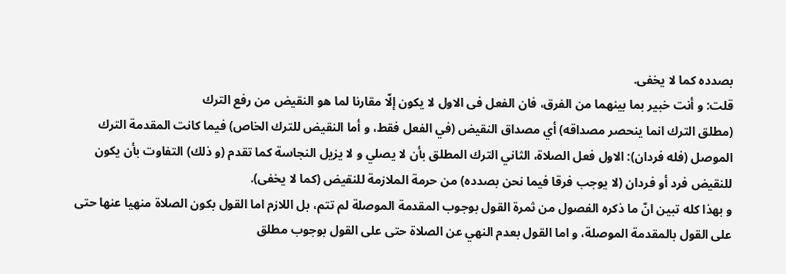بصدده كما لا يخفى.
قلت: و أنت خبير بما بينهما من الفرق، فان الفعل فى الاول لا يكون إلّا مقارنا لما هو النقيض من رفع الترك
(مطلق الترك انما ينحصر مصداقه) أي مصداق النقيض (في الفعل فقط، و أما النقيض للترك الخاص) فيما كانت المقدمة الترك الموصل (فله فردان): الاول فعل الصلاة، الثاني الترك المطلق بأن لا يصلي و لا يزيل النجاسة كما تقدم (و ذلك) التفاوت بأن يكون للنقيض فرد أو فردان (لا يوجب فرقا فيما نحن بصدده) من حرمة الملازمة للنقيض (كما لا يخفى).
و بهذا كله تبين انّ ما ذكره الفصول من ثمرة القول بوجوب المقدمة الموصلة لم تتم، بل اللازم اما القول بكون الصلاة منهيا عنها حتى على القول بالمقدمة الموصلة، و اما القول بعدم النهي عن الصلاة حتى على القول بوجوب مطلق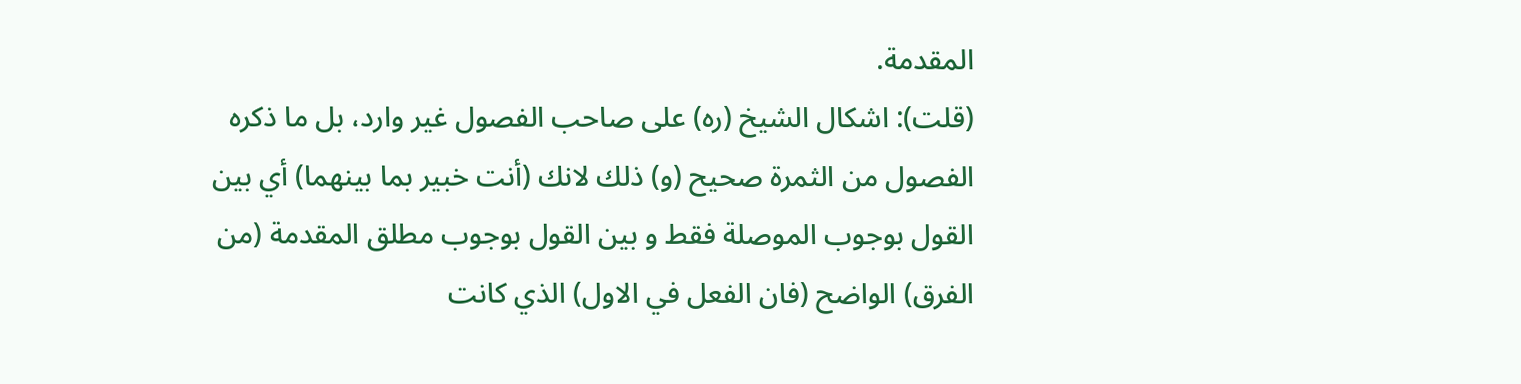المقدمة.
(قلت): اشكال الشيخ (ره) على صاحب الفصول غير وارد، بل ما ذكره الفصول من الثمرة صحيح (و) ذلك لانك (أنت خبير بما بينهما) أي بين القول بوجوب الموصلة فقط و بين القول بوجوب مطلق المقدمة (من الفرق) الواضح (فان الفعل في الاول) الذي كانت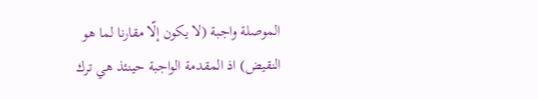الموصلة واجبة (لا يكون إلّا مقارنا لما هو النقيض) اذ المقدمة الواجبة حينئذ هي ترك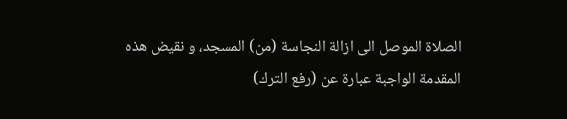الصلاة الموصل الى ازالة النجاسة (من) المسجد، و نقيض هذه المقدمة الواجبة عبارة عن (رفع الترك)